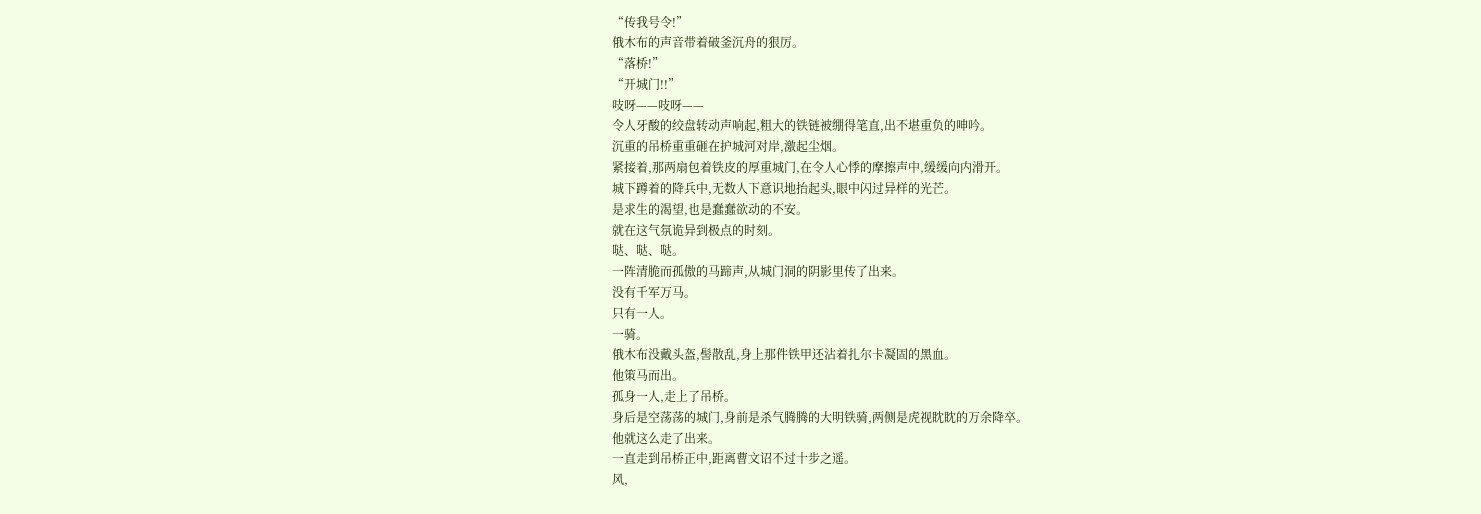“传我号令!”
俄木布的声音带着破釜沉舟的狠厉。
“落桥!”
“开城门!!”
吱呀——吱呀——
令人牙酸的绞盘转动声响起,粗大的铁链被绷得笔直,出不堪重负的呻吟。
沉重的吊桥重重砸在护城河对岸,激起尘烟。
紧接着,那两扇包着铁皮的厚重城门,在令人心悸的摩擦声中,缓缓向内滑开。
城下蹲着的降兵中,无数人下意识地抬起头,眼中闪过异样的光芒。
是求生的渴望,也是蠢蠢欲动的不安。
就在这气氛诡异到极点的时刻。
哒、哒、哒。
一阵清脆而孤傲的马蹄声,从城门洞的阴影里传了出来。
没有千军万马。
只有一人。
一骑。
俄木布没戴头盔,髻散乱,身上那件铁甲还沾着扎尔卡凝固的黑血。
他策马而出。
孤身一人,走上了吊桥。
身后是空荡荡的城门,身前是杀气腾腾的大明铁骑,两侧是虎视眈眈的万余降卒。
他就这么走了出来。
一直走到吊桥正中,距离曹文诏不过十步之遥。
风,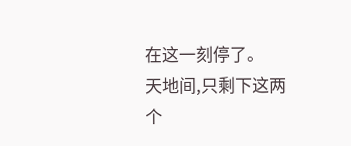在这一刻停了。
天地间,只剩下这两个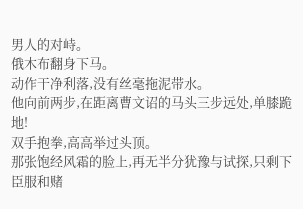男人的对峙。
俄木布翻身下马。
动作干净利落,没有丝毫拖泥带水。
他向前两步,在距离曹文诏的马头三步远处,单膝跪地!
双手抱拳,高高举过头顶。
那张饱经风霜的脸上,再无半分犹豫与试探,只剩下臣服和赌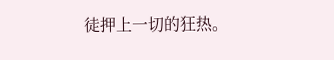徒押上一切的狂热。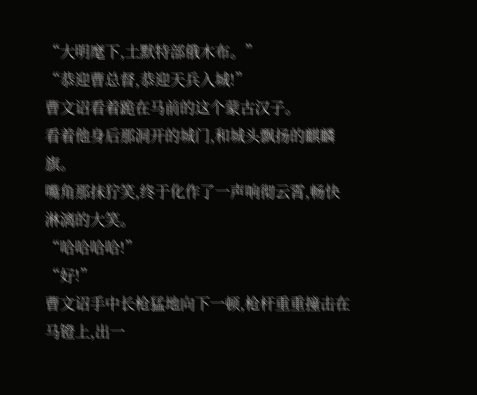“大明麾下,土默特部俄木布。”
“恭迎曹总督,恭迎天兵入城!”
曹文诏看着跪在马前的这个蒙古汉子。
看着他身后那洞开的城门,和城头飘扬的麒麟旗。
嘴角那抹狞笑,终于化作了一声响彻云霄,畅快淋漓的大笑。
“哈哈哈哈!”
“好!”
曹文诏手中长枪猛地向下一顿,枪杆重重撞击在马镫上,出一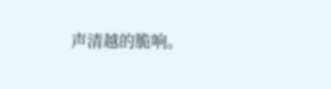声清越的脆响。